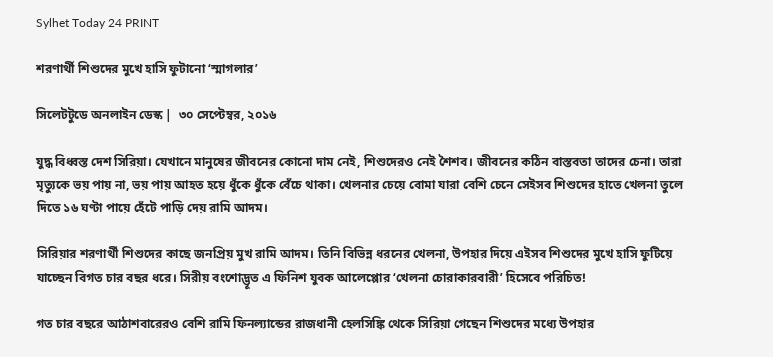Sylhet Today 24 PRINT

শরণার্থী শিশুদের মুখে হাসি ফুটানো ‘স্মাগলার’

সিলেটটুডে অনলাইন ডেস্ক |  ৩০ সেপ্টেম্বর, ২০১৬

যুদ্ধ বিধ্বস্ত দেশ সিরিয়া। যেখানে মানুষের জীবনের কোনো দাম নেই, শিশুদেরও নেই শৈশব। জীবনের কঠিন বাস্তবতা তাদের চেনা। তারা মৃত্যুকে ভয় পায় না, ভয় পায় আহত হয়ে ধুঁকে ধুঁকে বেঁচে থাকা। খেলনার চেয়ে বোমা যারা বেশি চেনে সেইসব শিশুদের হাতে খেলনা তুলে দিতে ১৬ ঘণ্টা পায়ে হেঁটে পাড়ি দেয় রামি আদম।

সিরিয়ার শরণার্থী শিশুদের কাছে জনপ্রিয় মুখ রামি আদম। তিনি বিভিন্ন ধরনের খেলনা, উপহার দিয়ে এইসব শিশুদের মুখে হাসি ফুটিয়ে যাচ্ছেন বিগত চার বছর ধরে। সিরীয় বংশোদ্ভূত এ ফিনিশ যুবক আলেপ্পোর ‘খেলনা চোরাকারবারী’ হিসেবে পরিচিত!

গত চার বছরে আঠাশবারেরও বেশি রামি ফিনল্যান্ডের রাজধানী হেলসিঙ্কি থেকে সিরিয়া গেছেন শিশুদের মধ্যে উপহার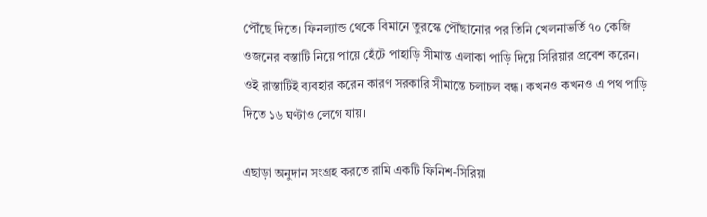পৌঁছে দিতে। ফিনল্যান্ড থেকে বিমানে তুরস্কে পৌঁছানোর পর তিনি খেলনাভর্তি ৭০ কেজি ওজনের বস্তাটি নিয়ে পায়ে হেঁটে পাহাড়ি সীমান্ত এলাকা পাড়ি দিয়ে সিরিয়ার প্রবেশ করেন। ওই রাস্তাটিই ব্যবহার করেন কারণ সরকারি সীমান্তে চলাচল বন্ধ। কখনও কখনও এ পথ পাড়ি দিতে ১৬ ঘণ্টাও লেগে যায়।

এছাড়া অনুদান সংগ্রহ করতে রামি একটি ফিনিশ-সিরিয়া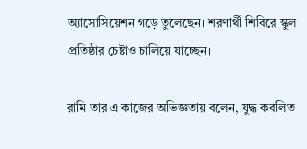অ্যাসোসিয়েশন গড়ে তুলেছেন। শরণার্থী শিবিরে স্কুল প্রতিষ্ঠার চেষ্টাও চালিয়ে যাচ্ছেন।

রামি তার এ কাজের অভিজ্ঞতায় বলেন, যুদ্ধ কবলিত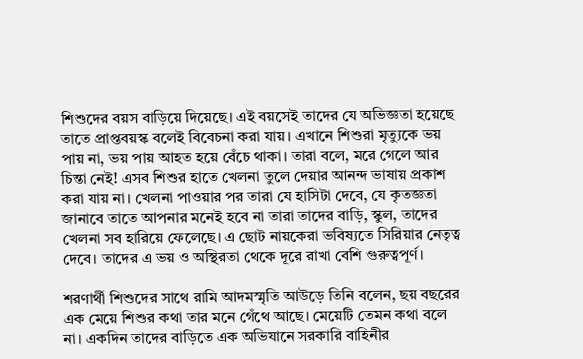শিশুদের বয়স বাড়িয়ে দিয়েছে। এই বয়সেই তাদের যে অভিজ্ঞতা হয়েছে তাতে প্রাপ্তবয়স্ক বলেই বিবেচনা করা যায়। এখানে শিশুরা মৃত্যুকে ভয় পায় না, ভয় পায় আহত হয়ে বেঁচে থাকা। তারা বলে, মরে গেলে আর চিন্তা নেই! এসব শিশুর হাতে খেলনা তুলে দেয়ার আনন্দ ভাষায় প্রকাশ করা যায় না। খেলনা পাওয়ার পর তারা যে হাসিটা দেবে, যে কৃতজ্ঞতা জানাবে তাতে আপনার মনেই হবে না তারা তাদের বাড়ি, স্কুল, তাদের খেলনা সব হারিয়ে ফেলেছে। এ ছোট নায়কেরা ভবিষ্যতে সিরিয়ার নেতৃত্ব দেবে। তাদের এ ভয় ও অস্থিরতা থেকে দূরে রাখা বেশি গুরুত্বপূর্ণ।

শরণার্থী শিশুদের সাথে রামি আদমস্মৃতি আউড়ে তিনি বলেন, ছয় বছরের এক মেয়ে শিশুর কথা তার মনে গেঁথে আছে। মেয়েটি তেমন কথা বলে না। একদিন তাদের বাড়িতে এক অভিযানে সরকারি বাহিনীর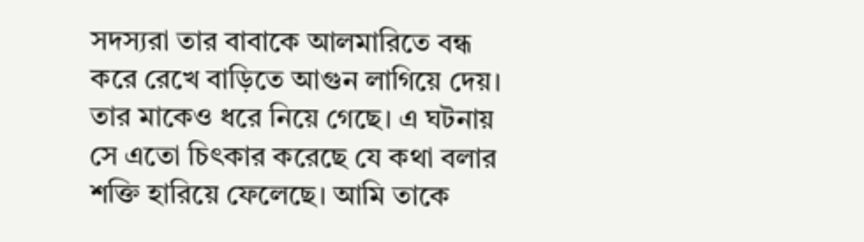সদস্যরা তার বাবাকে আলমারিতে বন্ধ করে রেখে বাড়িতে আগুন লাগিয়ে দেয়। তার মাকেও ধরে নিয়ে গেছে। এ ঘটনায় সে এতো চিৎকার করেছে যে কথা বলার শক্তি হারিয়ে ফেলেছে। আমি তাকে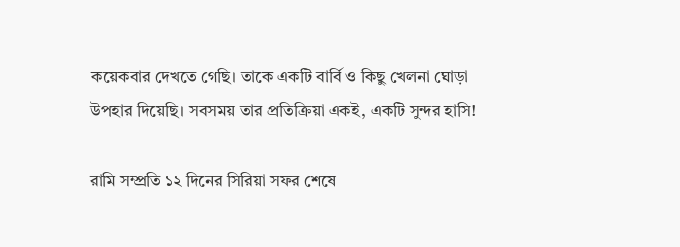কয়েকবার দেখতে গেছি। তাকে একটি বার্বি ও কিছু খেলনা ঘোড়া উপহার দিয়েছি। সবসময় তার প্রতিক্রিয়া একই, একটি সুন্দর হাসি!

রামি সম্প্রতি ১২ দিনের সিরিয়া সফর শেষে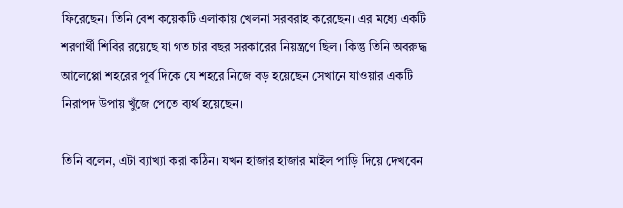ফিরেছেন। তিনি বেশ কয়েকটি এলাকায় খেলনা সরবরাহ করেছেন। এর মধ্যে একটি শরণার্থী শিবির রয়েছে যা গত চার বছর সরকারের নিয়ন্ত্রণে ছিল। কিন্তু তিনি অবরুদ্ধ আলেপ্পো শহরের পূর্ব দিকে যে শহরে নিজে বড় হয়েছেন সেখানে যাওয়ার একটি নিরাপদ উপায় খুঁজে পেতে ব্যর্থ হয়েছেন।

তিনি বলেন, এটা ব্যাখ্যা করা কঠিন। যখন হাজার হাজার মাইল পাড়ি দিয়ে দেখবেন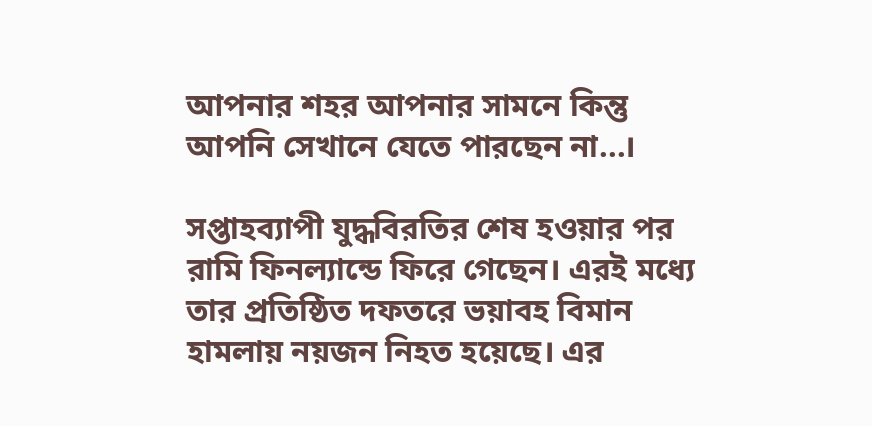আপনার শহর আপনার সামনে কিন্তু আপনি সেখানে যেতে পারছেন না...।

সপ্তাহব্যাপী যুদ্ধবিরতির শেষ হওয়ার পর রামি ফিনল্যান্ডে ফিরে গেছেন। এরই মধ্যে তার প্রতিষ্ঠিত দফতরে ভয়াবহ বিমান হামলায় নয়জন নিহত হয়েছে। এর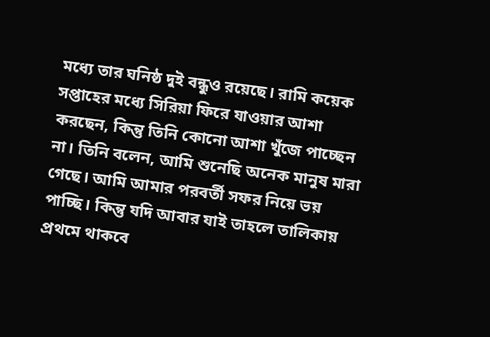মধ্যে তার ঘনিষ্ঠ দুই বন্ধুও রয়েছে। রামি কয়েক সপ্তাহের মধ্যে সিরিয়া ফিরে যাওয়ার আশা করছেন, কিন্তু তিনি কোনো আশা খুঁজে পাচ্ছেন না। তিনি বলেন, আমি শুনেছি অনেক মানুষ মারা গেছে। আমি আমার পরবর্তী সফর নিয়ে ভয় পাচ্ছি। কিন্তু যদি আবার যাই তাহলে তালিকায় প্রথমে থাকবে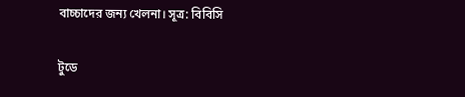বাচ্চাদের জন্য খেলনা। সূত্র: বিবিসি

টুডে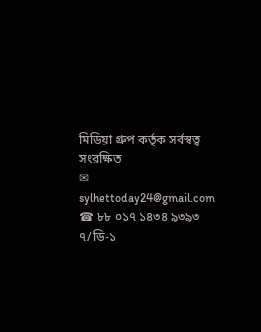মিডিয়া গ্রুপ কর্তৃক সর্বস্বত্ব সংরক্ষিত
✉ sylhettoday24@gmail.com ☎ ৮৮ ০১৭ ১৪৩৪ ৯৩৯৩
৭/ডি-১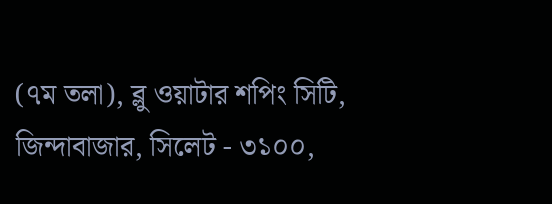(৭ম তলা), ব্লু ওয়াটার শপিং সিটি,
জিন্দাবাজার, সিলেট - ৩১০০,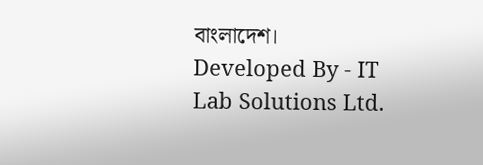বাংলাদেশ।
Developed By - IT Lab Solutions Ltd.